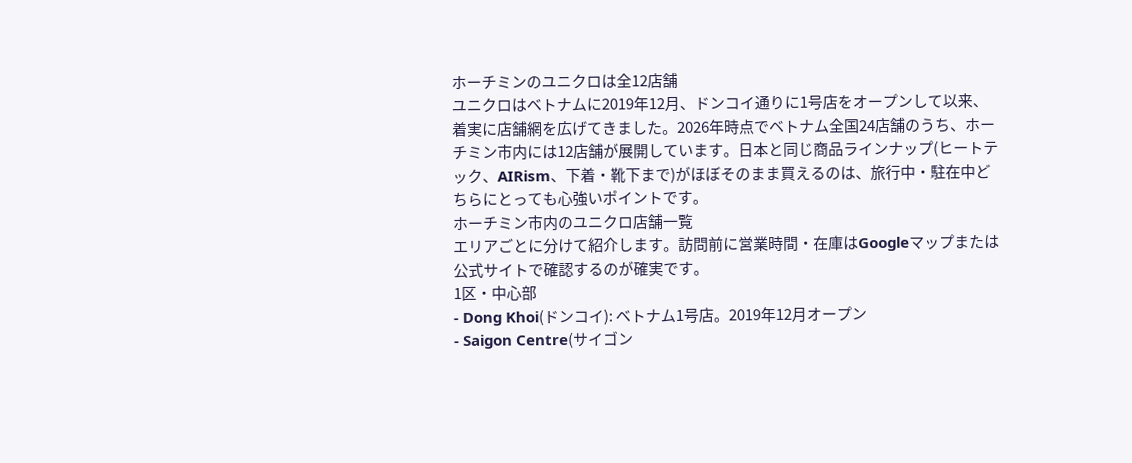ホーチミンのユニクロは全12店舗
ユニクロはベトナムに2019年12月、ドンコイ通りに1号店をオープンして以来、着実に店舗網を広げてきました。2026年時点でベトナム全国24店舗のうち、ホーチミン市内には12店舗が展開しています。日本と同じ商品ラインナップ(ヒートテック、AIRism、下着・靴下まで)がほぼそのまま買えるのは、旅行中・駐在中どちらにとっても心強いポイントです。
ホーチミン市内のユニクロ店舗一覧
エリアごとに分けて紹介します。訪問前に営業時間・在庫はGoogleマップまたは公式サイトで確認するのが確実です。
1区・中心部
- Dong Khoi(ドンコイ): ベトナム1号店。2019年12月オープン
- Saigon Centre(サイゴン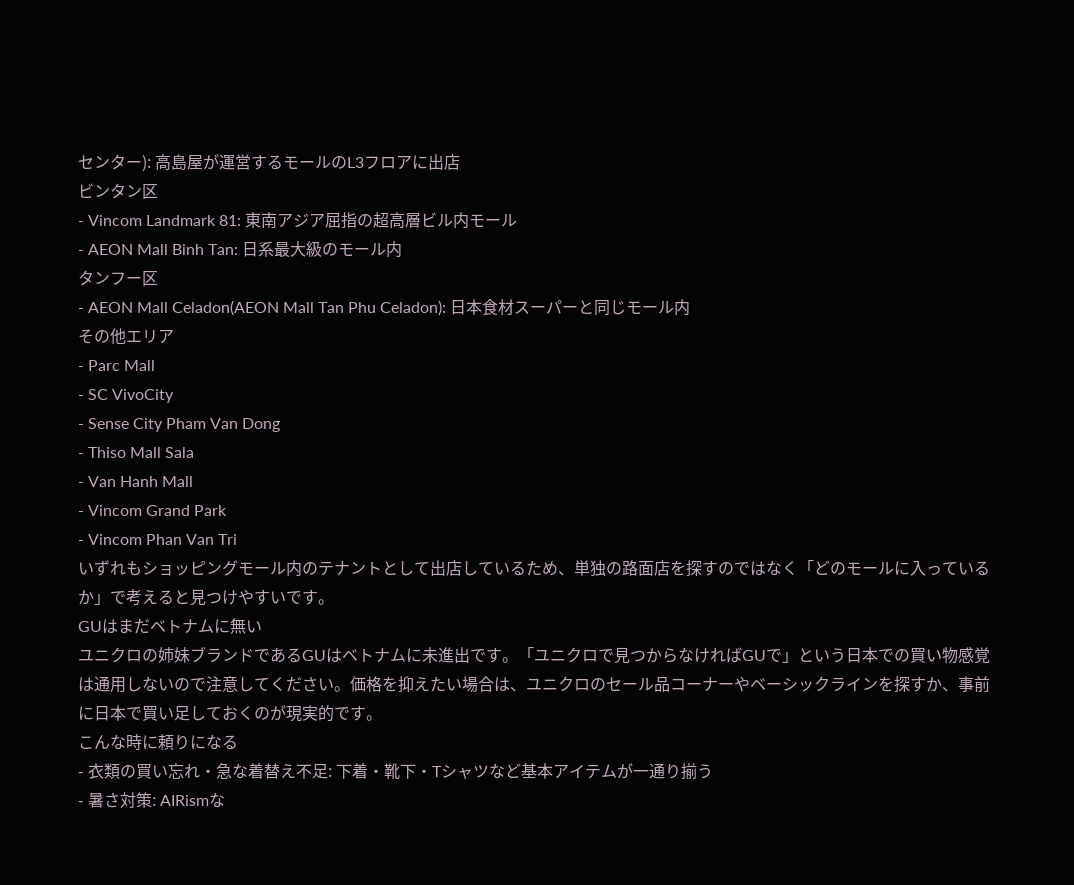センター): 高島屋が運営するモールのL3フロアに出店
ビンタン区
- Vincom Landmark 81: 東南アジア屈指の超高層ビル内モール
- AEON Mall Binh Tan: 日系最大級のモール内
タンフー区
- AEON Mall Celadon(AEON Mall Tan Phu Celadon): 日本食材スーパーと同じモール内
その他エリア
- Parc Mall
- SC VivoCity
- Sense City Pham Van Dong
- Thiso Mall Sala
- Van Hanh Mall
- Vincom Grand Park
- Vincom Phan Van Tri
いずれもショッピングモール内のテナントとして出店しているため、単独の路面店を探すのではなく「どのモールに入っているか」で考えると見つけやすいです。
GUはまだベトナムに無い
ユニクロの姉妹ブランドであるGUはベトナムに未進出です。「ユニクロで見つからなければGUで」という日本での買い物感覚は通用しないので注意してください。価格を抑えたい場合は、ユニクロのセール品コーナーやベーシックラインを探すか、事前に日本で買い足しておくのが現実的です。
こんな時に頼りになる
- 衣類の買い忘れ・急な着替え不足: 下着・靴下・Tシャツなど基本アイテムが一通り揃う
- 暑さ対策: AIRismな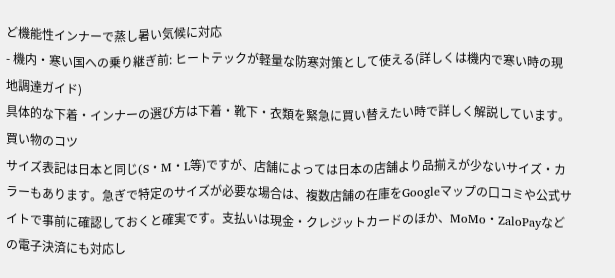ど機能性インナーで蒸し暑い気候に対応
- 機内・寒い国への乗り継ぎ前: ヒートテックが軽量な防寒対策として使える(詳しくは機内で寒い時の現地調達ガイド)
具体的な下着・インナーの選び方は下着・靴下・衣類を緊急に買い替えたい時で詳しく解説しています。
買い物のコツ
サイズ表記は日本と同じ(S・M・L等)ですが、店舗によっては日本の店舗より品揃えが少ないサイズ・カラーもあります。急ぎで特定のサイズが必要な場合は、複数店舗の在庫をGoogleマップの口コミや公式サイトで事前に確認しておくと確実です。支払いは現金・クレジットカードのほか、MoMo・ZaloPayなどの電子決済にも対応し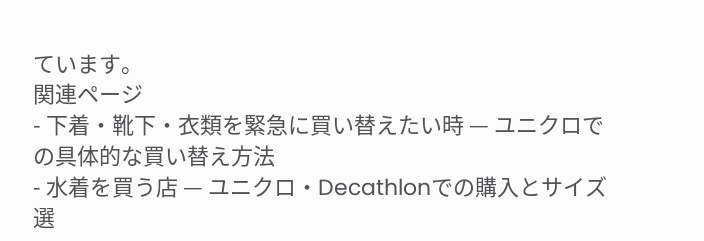ています。
関連ページ
- 下着・靴下・衣類を緊急に買い替えたい時 — ユニクロでの具体的な買い替え方法
- 水着を買う店 — ユニクロ・Decathlonでの購入とサイズ選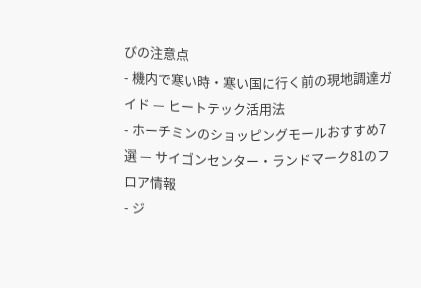びの注意点
- 機内で寒い時・寒い国に行く前の現地調達ガイド — ヒートテック活用法
- ホーチミンのショッピングモールおすすめ7選 — サイゴンセンター・ランドマーク81のフロア情報
- ジ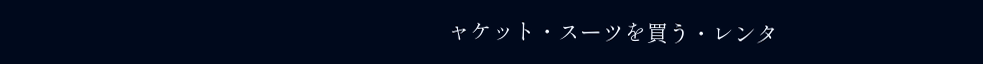ャケット・スーツを買う・レンタ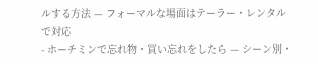ルする方法 — フォーマルな場面はテーラー・レンタルで対応
- ホーチミンで忘れ物・買い忘れをしたら — シーン別・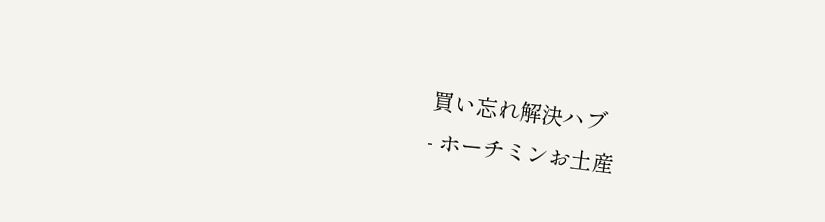買い忘れ解決ハブ
- ホーチミンお土産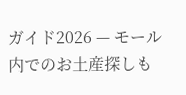ガイド2026 — モール内でのお土産探しも